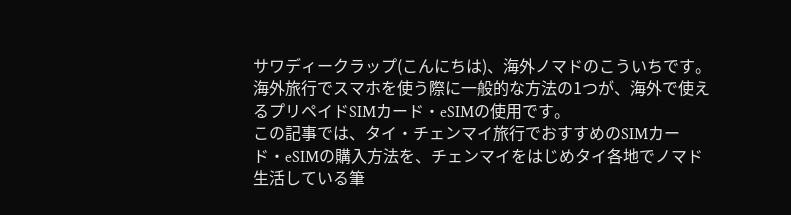サワディークラップ(こんにちは)、海外ノマドのこういちです。
海外旅行でスマホを使う際に一般的な方法の1つが、海外で使えるプリペイドSIMカード・eSIMの使用です。
この記事では、タイ・チェンマイ旅行でおすすめのSIMカード・eSIMの購入方法を、チェンマイをはじめタイ各地でノマド生活している筆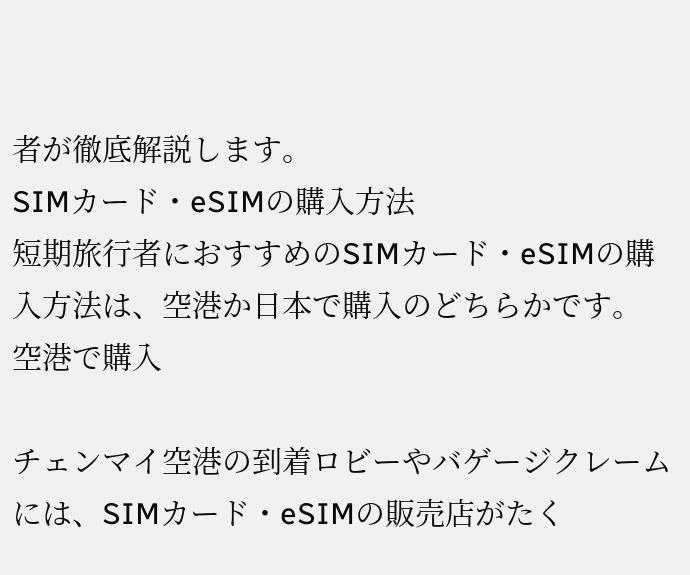者が徹底解説します。
SIMカード・eSIMの購入方法
短期旅行者におすすめのSIMカード・eSIMの購入方法は、空港か日本で購入のどちらかです。
空港で購入

チェンマイ空港の到着ロビーやバゲージクレームには、SIMカード・eSIMの販売店がたく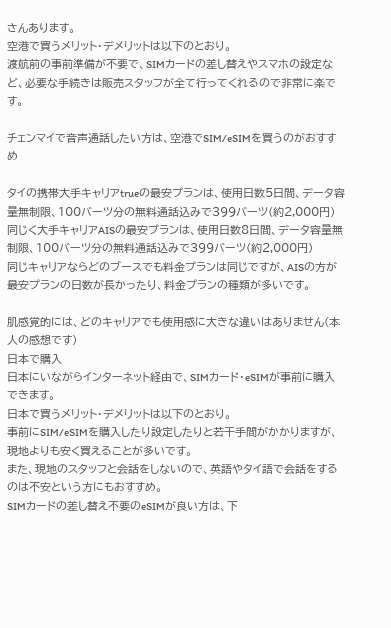さんあります。
空港で買うメリット・デメリットは以下のとおり。
渡航前の事前準備が不要で、SIMカードの差し替えやスマホの設定など、必要な手続きは販売スタッフが全て行ってくれるので非常に楽です。

チェンマイで音声通話したい方は、空港でSIM/eSIMを買うのがおすすめ

タイの携帯大手キャリアtrueの最安プランは、使用日数5日間、データ容量無制限、100バーツ分の無料通話込みで399バーツ(約2,000円)
同じく大手キャリアAISの最安プランは、使用日数8日間、データ容量無制限、100バーツ分の無料通話込みで399バーツ(約2,000円)
同じキャリアならどのブースでも料金プランは同じですが、AISの方が最安プランの日数が長かったり、料金プランの種類が多いです。

肌感覚的には、どのキャリアでも使用感に大きな違いはありません(本人の感想です)
日本で購入
日本にいながらインターネット経由で、SIMカード・eSIMが事前に購入できます。
日本で買うメリット・デメリットは以下のとおり。
事前にSIM/eSIMを購入したり設定したりと若干手間がかかりますが、現地よりも安く買えることが多いです。
また、現地のスタッフと会話をしないので、英語やタイ語で会話をするのは不安という方にもおすすめ。
SIMカードの差し替え不要のeSIMが良い方は、下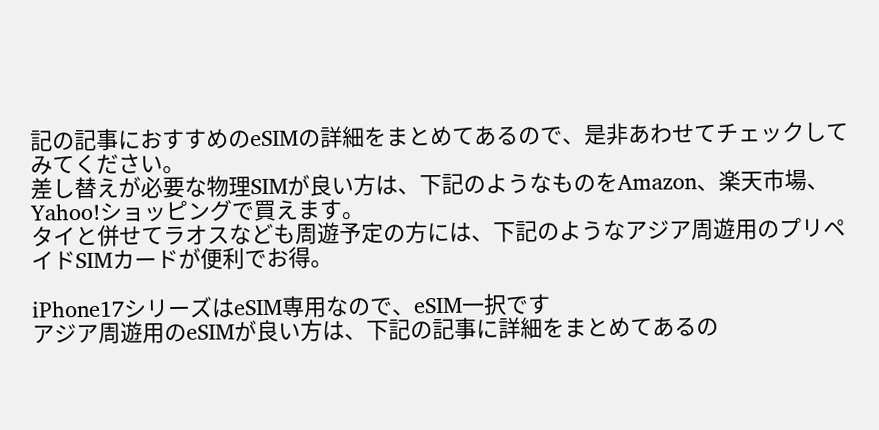記の記事におすすめのeSIMの詳細をまとめてあるので、是非あわせてチェックしてみてください。
差し替えが必要な物理SIMが良い方は、下記のようなものをAmazon、楽天市場、Yahoo!ショッピングで買えます。
タイと併せてラオスなども周遊予定の方には、下記のようなアジア周遊用のプリペイドSIMカードが便利でお得。

iPhone17シリーズはeSIM専用なので、eSIM一択です
アジア周遊用のeSIMが良い方は、下記の記事に詳細をまとめてあるの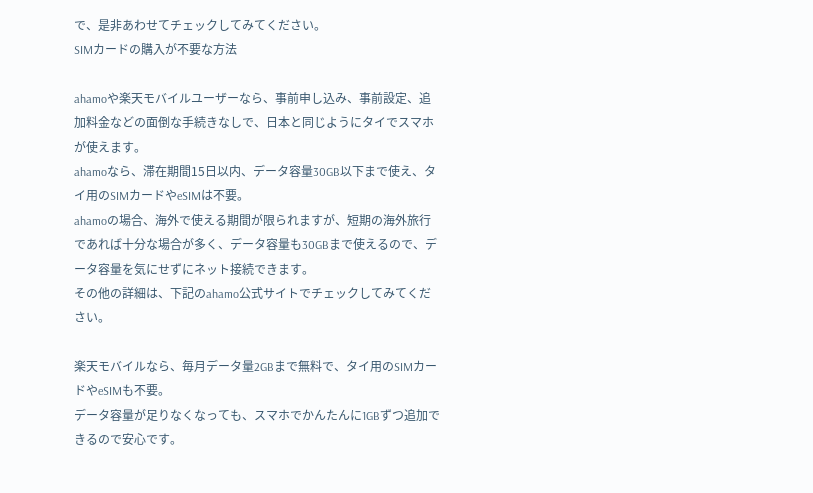で、是非あわせてチェックしてみてください。
SIMカードの購入が不要な方法

ahamoや楽天モバイルユーザーなら、事前申し込み、事前設定、追加料金などの面倒な手続きなしで、日本と同じようにタイでスマホが使えます。
ahamoなら、滞在期間15日以内、データ容量30GB以下まで使え、タイ用のSIMカードやeSIMは不要。
ahamoの場合、海外で使える期間が限られますが、短期の海外旅行であれば十分な場合が多く、データ容量も30GBまで使えるので、データ容量を気にせずにネット接続できます。
その他の詳細は、下記のahamo公式サイトでチェックしてみてください。

楽天モバイルなら、毎月データ量2GBまで無料で、タイ用のSIMカードやeSIMも不要。
データ容量が足りなくなっても、スマホでかんたんに1GBずつ追加できるので安心です。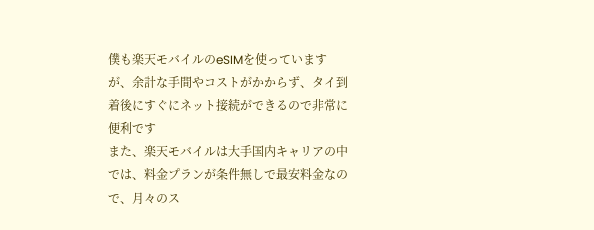僕も楽天モバイルのeSIMを使っていますが、余計な手間やコストがかからず、タイ到着後にすぐにネット接続ができるので非常に便利です
また、楽天モバイルは大手国内キャリアの中では、料金プランが条件無しで最安料金なので、月々のス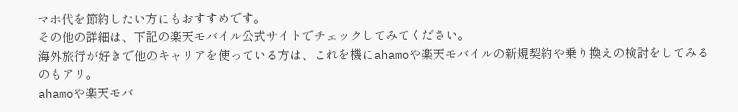マホ代を節約したい方にもおすすめです。
その他の詳細は、下記の楽天モバイル公式サイトでチェックしてみてください。
海外旅行が好きで他のキャリアを使っている方は、これを機にahamoや楽天モバイルの新規契約や乗り換えの検討をしてみるのもアリ。
ahamoや楽天モバ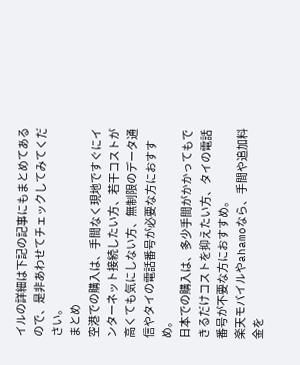イルの詳細は下記の記事にもまとめてあるので、是非あわせてチェックしてみてください。
まとめ
空港での購入は、手間なく現地ですぐにインターネット接続したい方、若干コストが高くても気にしない方、無制限のデータ通信やタイの電話番号が必要な方におすすめ。
日本での購入は、多少手間がかかってもできるだけコストを抑えたい方、タイの電話番号が不要な方におすすめ。
楽天モバイルやahamoなら、手間や追加料金を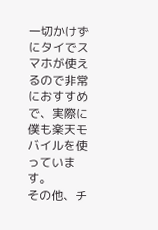一切かけずにタイでスマホが使えるので非常におすすめで、実際に僕も楽天モバイルを使っています。
その他、チ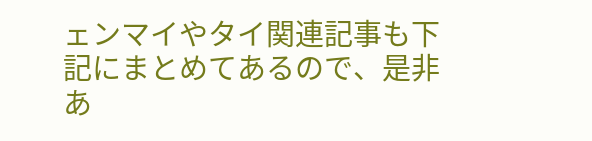ェンマイやタイ関連記事も下記にまとめてあるので、是非あ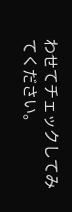わせてチェックしてみてください。